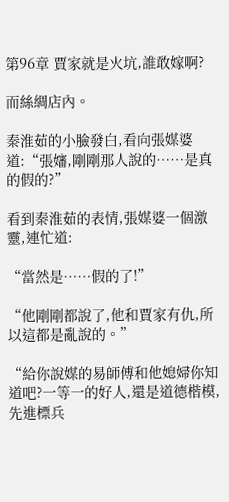第96章 賈家就是火坑,誰敢嫁啊?

而絲綢店內。

秦淮茹的小臉發白,看向張媒婆道:“張嬸,剛剛那人說的……是真的假的?”

看到秦淮茹的表情,張媒婆一個激靈,連忙道:

“當然是……假的了!”

“他剛剛都說了,他和賈家有仇,所以這都是亂說的。”

“給你說媒的易師傅和他媳婦你知道吧?一等一的好人,還是道德楷模,先進標兵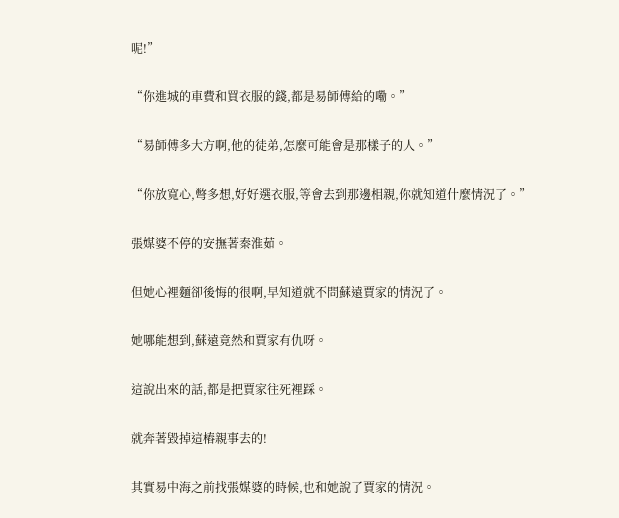呢!”

“你進城的車費和買衣服的錢,都是易師傅給的嘞。”

“易師傅多大方啊,他的徒弟,怎麼可能會是那樣子的人。”

“你放寬心,彆多想,好好選衣服,等會去到那邊相親,你就知道什麼情況了。”

張媒婆不停的安撫著秦淮茹。

但她心裡麵卻後悔的很啊,早知道就不問蘇遠賈家的情況了。

她哪能想到,蘇遠竟然和賈家有仇呀。

這說出來的話,都是把賈家往死裡踩。

就奔著毀掉這樁親事去的!

其實易中海之前找張媒婆的時候,也和她說了賈家的情況。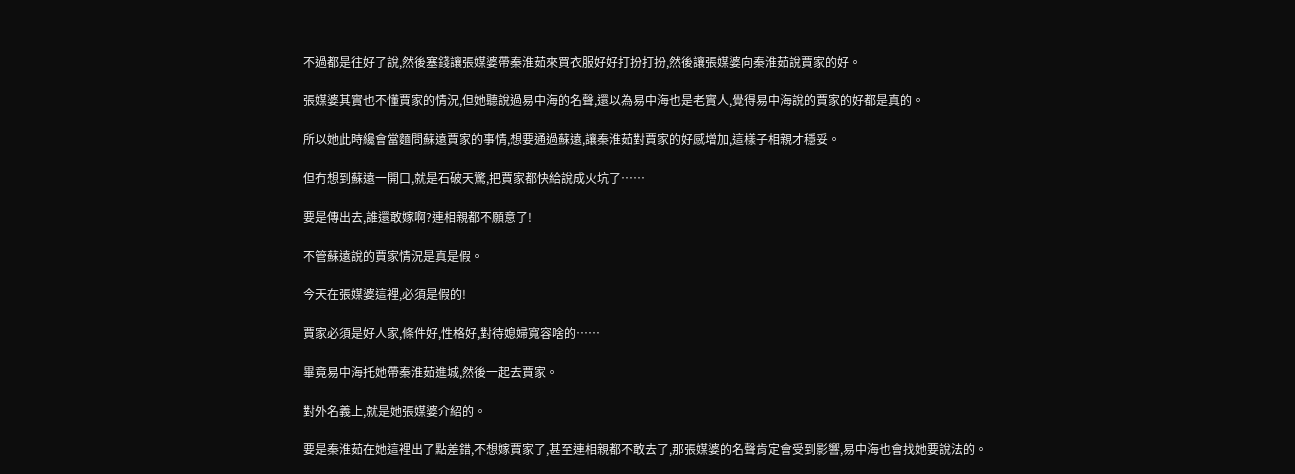不過都是往好了說,然後塞錢讓張媒婆帶秦淮茹來買衣服好好打扮打扮,然後讓張媒婆向秦淮茹說賈家的好。

張媒婆其實也不懂賈家的情況,但她聽說過易中海的名聲,還以為易中海也是老實人,覺得易中海說的賈家的好都是真的。

所以她此時纔會當麵問蘇遠賈家的事情,想要通過蘇遠,讓秦淮茹對賈家的好感增加,這樣子相親才穩妥。

但冇想到蘇遠一開口,就是石破天驚,把賈家都快給說成火坑了……

要是傳出去,誰還敢嫁啊?連相親都不願意了!

不管蘇遠說的賈家情況是真是假。

今天在張媒婆這裡,必須是假的!

賈家必須是好人家,條件好,性格好,對待媳婦寬容啥的……

畢竟易中海托她帶秦淮茹進城,然後一起去賈家。

對外名義上,就是她張媒婆介紹的。

要是秦淮茹在她這裡出了點差錯,不想嫁賈家了,甚至連相親都不敢去了,那張媒婆的名聲肯定會受到影響,易中海也會找她要說法的。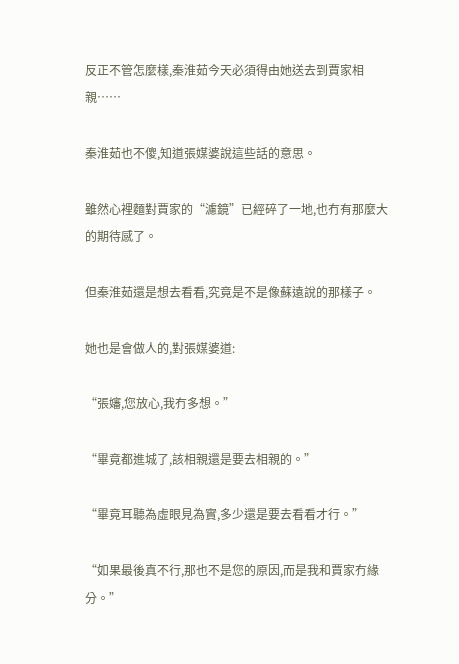反正不管怎麼樣,秦淮茹今天必須得由她送去到賈家相親……

秦淮茹也不傻,知道張媒婆說這些話的意思。

雖然心裡麵對賈家的“濾鏡”已經碎了一地,也冇有那麼大的期待感了。

但秦淮茹還是想去看看,究竟是不是像蘇遠說的那樣子。

她也是會做人的,對張媒婆道:

“張嬸,您放心,我冇多想。”

“畢竟都進城了,該相親還是要去相親的。”

“畢竟耳聽為虛眼見為實,多少還是要去看看才行。”

“如果最後真不行,那也不是您的原因,而是我和賈家冇緣分。”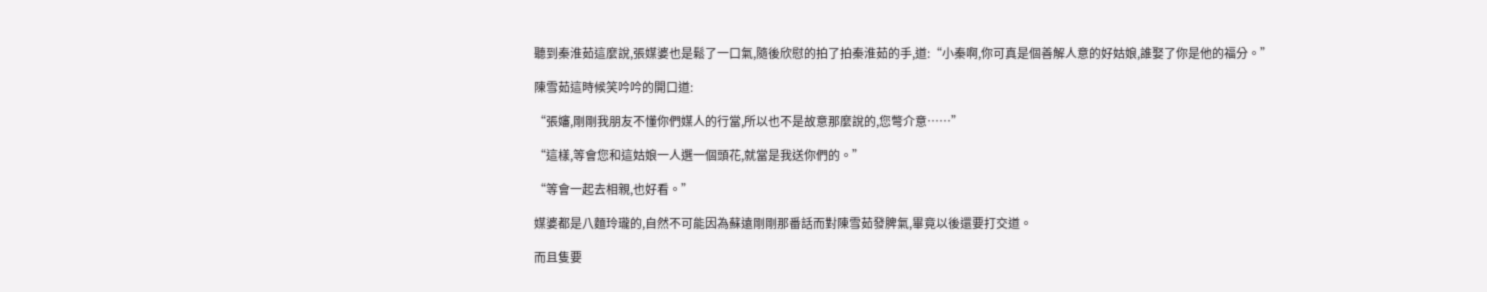聽到秦淮茹這麼說,張媒婆也是鬆了一口氣,隨後欣慰的拍了拍秦淮茹的手,道:“小秦啊,你可真是個善解人意的好姑娘,誰娶了你是他的福分。”

陳雪茹這時候笑吟吟的開口道:

“張嬸,剛剛我朋友不懂你們媒人的行當,所以也不是故意那麼說的,您彆介意……”

“這樣,等會您和這姑娘一人選一個頭花,就當是我送你們的。”

“等會一起去相親,也好看。”

媒婆都是八麵玲瓏的,自然不可能因為蘇遠剛剛那番話而對陳雪茹發脾氣,畢竟以後還要打交道。

而且隻要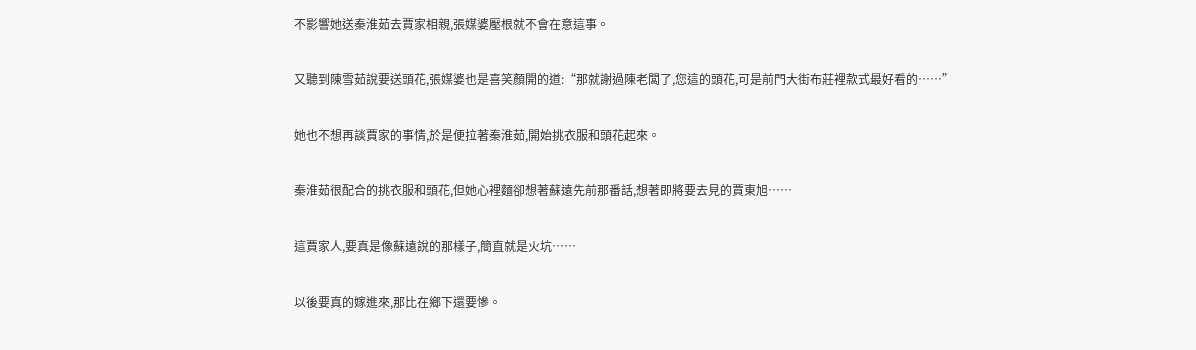不影響她送秦淮茹去賈家相親,張媒婆壓根就不會在意這事。

又聽到陳雪茹說要送頭花,張媒婆也是喜笑顏開的道:“那就謝過陳老闆了,您這的頭花,可是前門大街布莊裡款式最好看的……”

她也不想再談賈家的事情,於是便拉著秦淮茹,開始挑衣服和頭花起來。

秦淮茹很配合的挑衣服和頭花,但她心裡麵卻想著蘇遠先前那番話,想著即將要去見的賈東旭……

這賈家人,要真是像蘇遠說的那樣子,簡直就是火坑……

以後要真的嫁進來,那比在鄉下還要慘。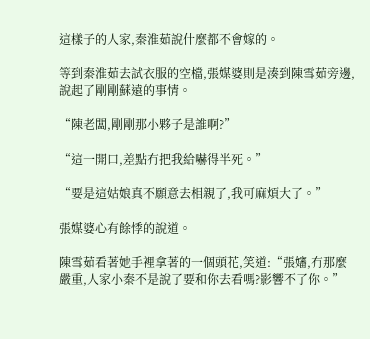這樣子的人家,秦淮茹說什麼都不會嫁的。

等到秦淮茹去試衣服的空檔,張媒婆則是湊到陳雪茹旁邊,說起了剛剛蘇遠的事情。

“陳老闆,剛剛那小夥子是誰啊?”

“這一開口,差點冇把我給嚇得半死。”

“要是這姑娘真不願意去相親了,我可麻煩大了。”

張媒婆心有餘悸的說道。

陳雪茹看著她手裡拿著的一個頭花,笑道:“張嬸,冇那麼嚴重,人家小秦不是說了要和你去看嗎?影響不了你。”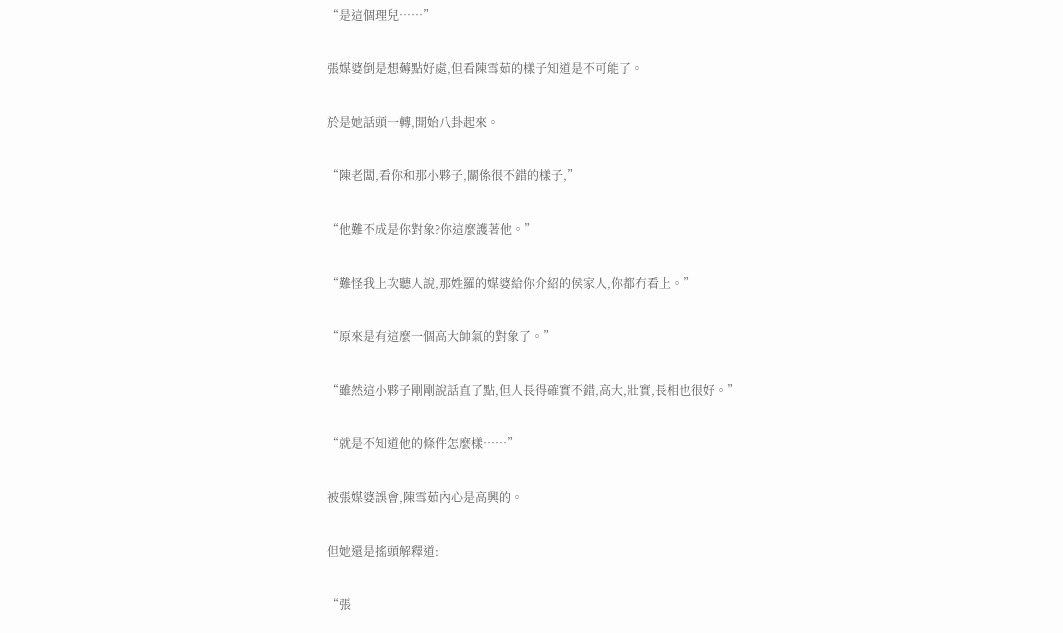“是這個理兒……”

張媒婆倒是想薅點好處,但看陳雪茹的樣子知道是不可能了。

於是她話頭一轉,開始八卦起來。

“陳老闆,看你和那小夥子,關係很不錯的樣子,”

“他難不成是你對象?你這麼護著他。”

“難怪我上次聽人說,那姓羅的媒婆給你介紹的侯家人,你都冇看上。”

“原來是有這麼一個高大帥氣的對象了。”

“雖然這小夥子剛剛說話直了點,但人長得確實不錯,高大,壯實,長相也很好。”

“就是不知道他的條件怎麼樣……”

被張媒婆誤會,陳雪茹內心是高興的。

但她還是搖頭解釋道:

“張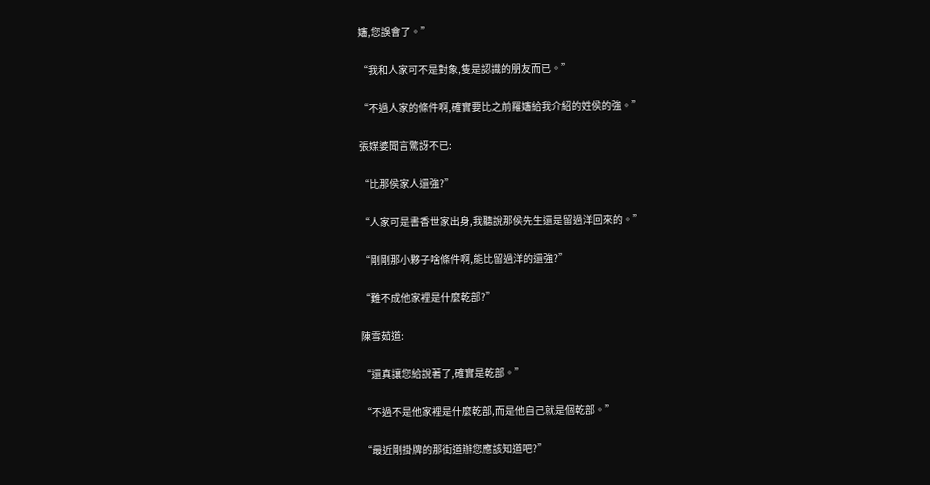嬸,您誤會了。”

“我和人家可不是對象,隻是認識的朋友而已。”

“不過人家的條件啊,確實要比之前羅嬸給我介紹的姓侯的強。”

張媒婆聞言驚訝不已:

“比那侯家人還強?”

“人家可是書香世家出身,我聽說那侯先生還是留過洋回來的。”

“剛剛那小夥子啥條件啊,能比留過洋的還強?”

“難不成他家裡是什麼乾部?”

陳雪茹道:

“還真讓您給說著了,確實是乾部。”

“不過不是他家裡是什麼乾部,而是他自己就是個乾部。”

“最近剛掛牌的那街道辦您應該知道吧?”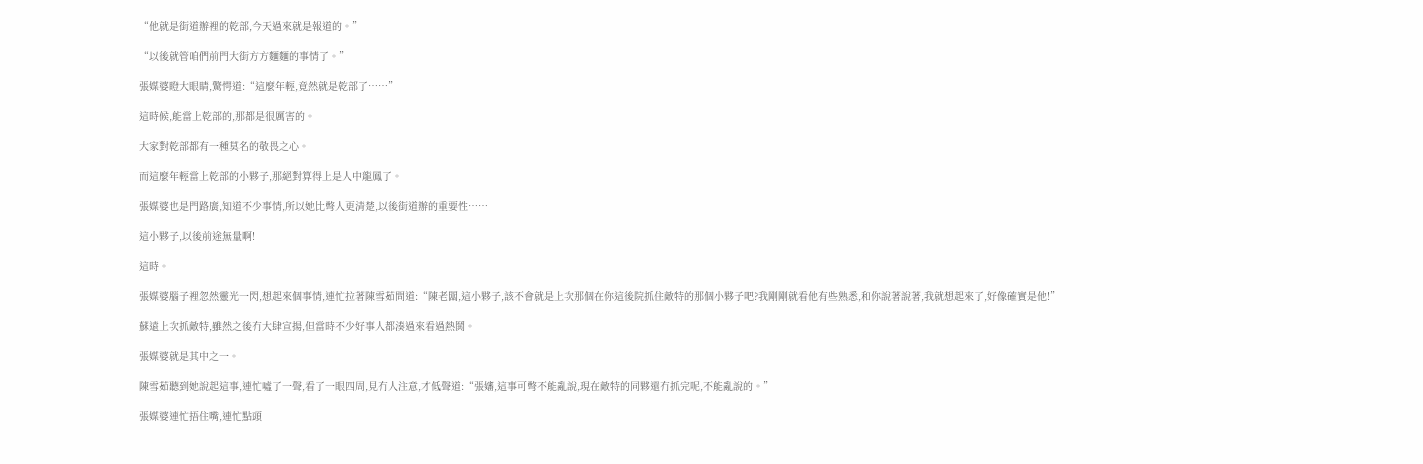“他就是街道辦裡的乾部,今天過來就是報道的。”

“以後就管咱們前門大街方方麵麵的事情了。”

張媒婆瞪大眼睛,驚愕道:“這麼年輕,竟然就是乾部了……”

這時候,能當上乾部的,那都是很厲害的。

大家對乾部都有一種莫名的敬畏之心。

而這麼年輕當上乾部的小夥子,那絕對算得上是人中龍鳳了。

張媒婆也是門路廣,知道不少事情,所以她比彆人更清楚,以後街道辦的重要性……

這小夥子,以後前途無量啊!

這時。

張媒婆腦子裡忽然靈光一閃,想起來個事情,連忙拉著陳雪茹問道:“陳老闆,這小夥子,該不會就是上次那個在你這後院抓住敵特的那個小夥子吧?我剛剛就看他有些熟悉,和你說著說著,我就想起來了,好像確實是他!”

蘇遠上次抓敵特,雖然之後冇大肆宣揚,但當時不少好事人都湊過來看過熱鬨。

張媒婆就是其中之一。

陳雪茹聽到她說起這事,連忙噓了一聲,看了一眼四周,見冇人注意,才低聲道:“張嬸,這事可彆不能亂說,現在敵特的同夥還冇抓完呢,不能亂說的。”

張媒婆連忙捂住嘴,連忙點頭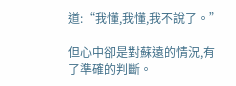道:“我懂,我懂,我不說了。”

但心中卻是對蘇遠的情況,有了準確的判斷。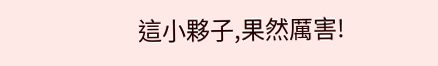這小夥子,果然厲害!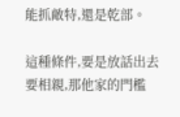能抓敵特,還是乾部。

這種條件,要是放話出去要相親,那他家的門檻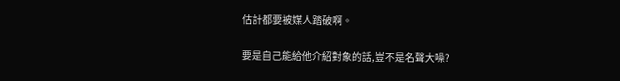估計都要被媒人踏破啊。

要是自己能給他介紹對象的話,豈不是名聲大噪?